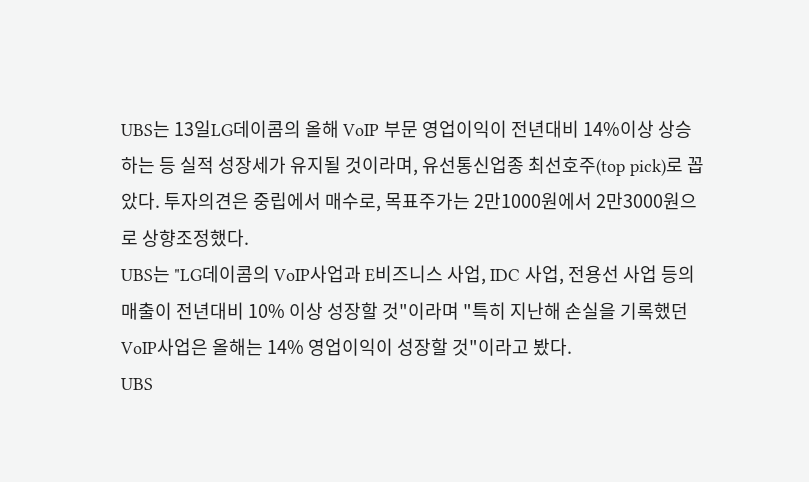UBS는 13일LG데이콤의 올해 VoIP 부문 영업이익이 전년대비 14%이상 상승하는 등 실적 성장세가 유지될 것이라며, 유선통신업종 최선호주(top pick)로 꼽았다. 투자의견은 중립에서 매수로, 목표주가는 2만1000원에서 2만3000원으로 상향조정했다.
UBS는 "LG데이콤의 VoIP사업과 E비즈니스 사업, IDC 사업, 전용선 사업 등의 매출이 전년대비 10% 이상 성장할 것"이라며 "특히 지난해 손실을 기록했던 VoIP사업은 올해는 14% 영업이익이 성장할 것"이라고 봤다.
UBS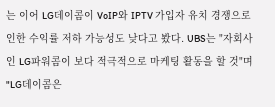는 이어 LG데이콤이 VoIP와 IPTV 가입자 유치 경쟁으로 인한 수익률 저하 가능성도 낮다고 봤다. UBS는 "자회사인 LG파워콤이 보다 적극적으로 마케팅 활동을 할 것"며 "LG데이콤은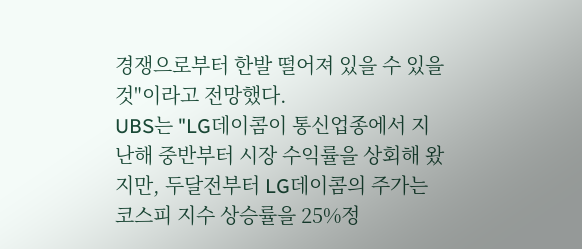경쟁으로부터 한발 떨어져 있을 수 있을 것"이라고 전망했다.
UBS는 "LG데이콤이 통신업종에서 지난해 중반부터 시장 수익률을 상회해 왔지만, 두달전부터 LG데이콤의 주가는 코스피 지수 상승률을 25%정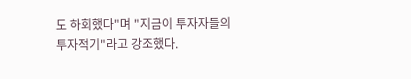도 하회했다"며 "지금이 투자자들의 투자적기"라고 강조했다.